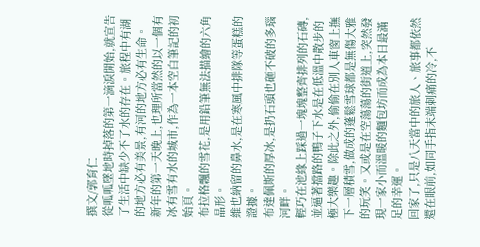撰文/郭育仁
從呱呱墜地時掉落的第一滴淚開始,就宣告了生活中缺少不了水的存在。旅程中有湖的地方必有美景,有河的地方必有生命。
新年的第一天晚上,也理所當然的以一個有冰有雪有水的城市,作為一本空白筆記的初始頁。
布拉格飄的雪花,是用鉛筆無法描繪的六角晶形。
維也納留的鼻水,是在寒風中排隊等蛋糕的證據。
布達佩斯的厚冰,是扔石頭也砸不破的多瑙河畔。
輕巧在池緣上踩過一塊塊整齊排列的石磚,並逼著擋路的鴨子下水是在低溫中散步的極大樂趣。除此之外,偷偷在別人車窗上撫下一層積雪,做成的蓬鬆雪球都是無傷大雅的玩笑。又或是在空蕩蕩的街道上,突然發現一家小而溫暖的麵包坊而成為本日最滿足的幸運。
回家了,只是八天當中的旅人、旅事都依然還在眼前,如同手指末端刺痛的冷,不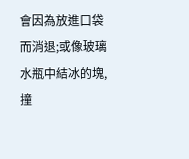會因為放進口袋而消退;或像玻璃水瓶中結冰的塊,撞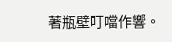著瓶壁叮噹作響。